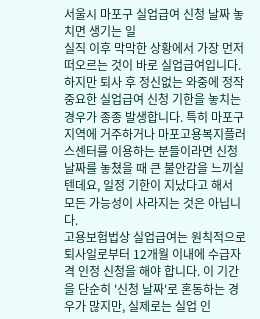서울시 마포구 실업급여 신청 날짜 놓치면 생기는 일
실직 이후 막막한 상황에서 가장 먼저 떠오르는 것이 바로 실업급여입니다. 하지만 퇴사 후 정신없는 와중에 정작 중요한 실업급여 신청 기한을 놓치는 경우가 종종 발생합니다. 특히 마포구 지역에 거주하거나 마포고용복지플러스센터를 이용하는 분들이라면 신청 날짜를 놓쳤을 때 큰 불안감을 느끼실 텐데요, 일정 기한이 지났다고 해서 모든 가능성이 사라지는 것은 아닙니다.
고용보험법상 실업급여는 원칙적으로 퇴사일로부터 12개월 이내에 수급자격 인정 신청을 해야 합니다. 이 기간을 단순히 '신청 날짜'로 혼동하는 경우가 많지만, 실제로는 실업 인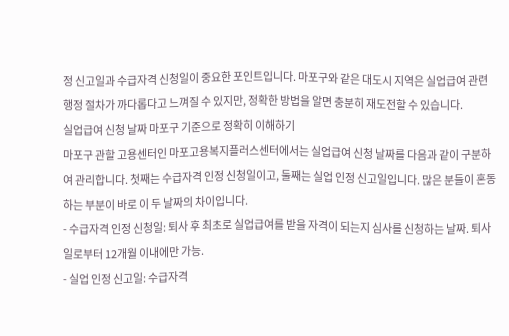정 신고일과 수급자격 신청일이 중요한 포인트입니다. 마포구와 같은 대도시 지역은 실업급여 관련 행정 절차가 까다롭다고 느껴질 수 있지만, 정확한 방법을 알면 충분히 재도전할 수 있습니다.
실업급여 신청 날짜 마포구 기준으로 정확히 이해하기
마포구 관할 고용센터인 마포고용복지플러스센터에서는 실업급여 신청 날짜를 다음과 같이 구분하여 관리합니다. 첫째는 수급자격 인정 신청일이고, 둘째는 실업 인정 신고일입니다. 많은 분들이 혼동하는 부분이 바로 이 두 날짜의 차이입니다.
- 수급자격 인정 신청일: 퇴사 후 최초로 실업급여를 받을 자격이 되는지 심사를 신청하는 날짜. 퇴사일로부터 12개월 이내에만 가능.
- 실업 인정 신고일: 수급자격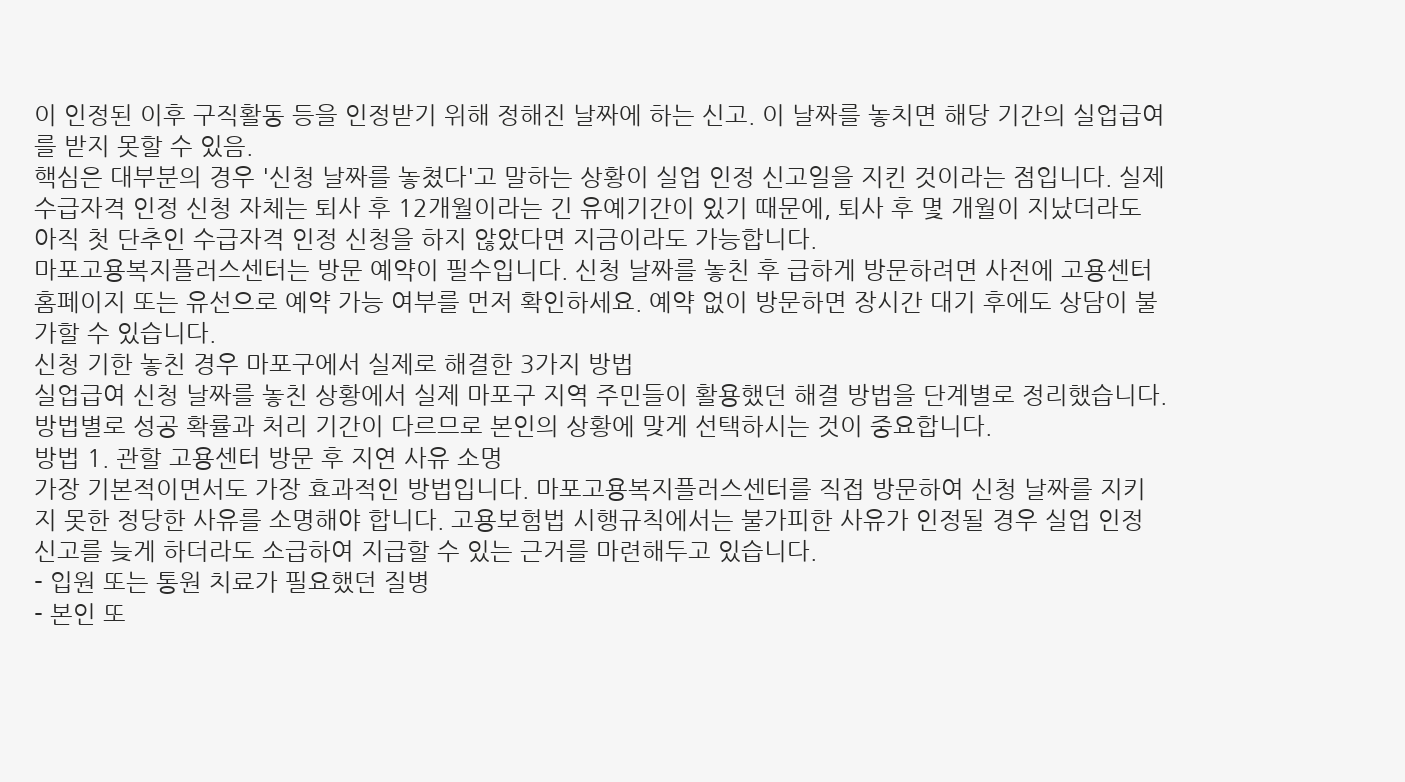이 인정된 이후 구직활동 등을 인정받기 위해 정해진 날짜에 하는 신고. 이 날짜를 놓치면 해당 기간의 실업급여를 받지 못할 수 있음.
핵심은 대부분의 경우 '신청 날짜를 놓쳤다'고 말하는 상황이 실업 인정 신고일을 지킨 것이라는 점입니다. 실제 수급자격 인정 신청 자체는 퇴사 후 12개월이라는 긴 유예기간이 있기 때문에, 퇴사 후 몇 개월이 지났더라도 아직 첫 단추인 수급자격 인정 신청을 하지 않았다면 지금이라도 가능합니다.
마포고용복지플러스센터는 방문 예약이 필수입니다. 신청 날짜를 놓친 후 급하게 방문하려면 사전에 고용센터 홈페이지 또는 유선으로 예약 가능 여부를 먼저 확인하세요. 예약 없이 방문하면 장시간 대기 후에도 상담이 불가할 수 있습니다.
신청 기한 놓친 경우 마포구에서 실제로 해결한 3가지 방법
실업급여 신청 날짜를 놓친 상황에서 실제 마포구 지역 주민들이 활용했던 해결 방법을 단계별로 정리했습니다. 방법별로 성공 확률과 처리 기간이 다르므로 본인의 상황에 맞게 선택하시는 것이 중요합니다.
방법 1. 관할 고용센터 방문 후 지연 사유 소명
가장 기본적이면서도 가장 효과적인 방법입니다. 마포고용복지플러스센터를 직접 방문하여 신청 날짜를 지키지 못한 정당한 사유를 소명해야 합니다. 고용보험법 시행규칙에서는 불가피한 사유가 인정될 경우 실업 인정 신고를 늦게 하더라도 소급하여 지급할 수 있는 근거를 마련해두고 있습니다.
- 입원 또는 통원 치료가 필요했던 질병
- 본인 또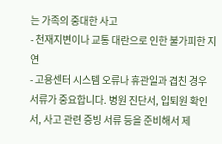는 가족의 중대한 사고
- 천재지변이나 교통 대란으로 인한 불가피한 지연
- 고용센터 시스템 오류나 휴관일과 겹친 경우
서류가 중요합니다. 병원 진단서, 입퇴원 확인서, 사고 관련 증빙 서류 등을 준비해서 제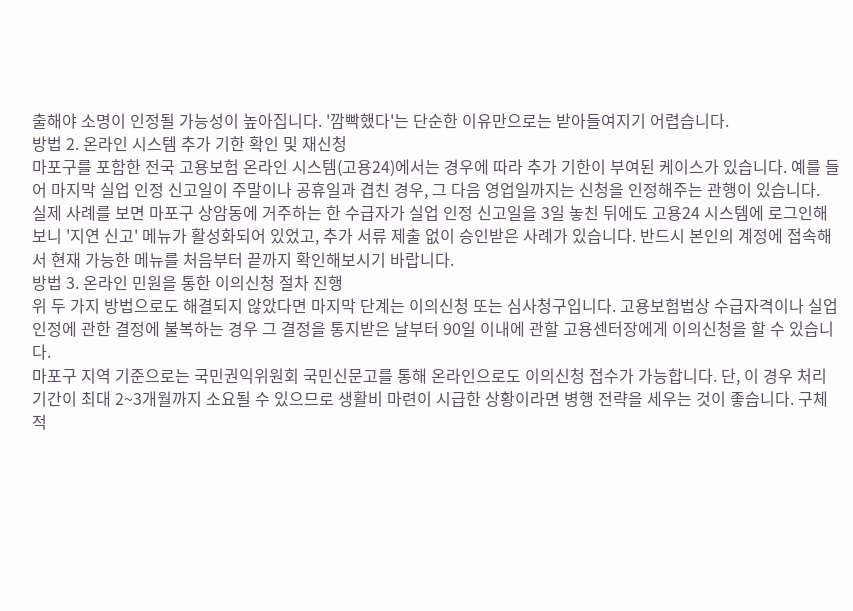출해야 소명이 인정될 가능성이 높아집니다. '깜빡했다'는 단순한 이유만으로는 받아들여지기 어렵습니다.
방법 2. 온라인 시스템 추가 기한 확인 및 재신청
마포구를 포함한 전국 고용보험 온라인 시스템(고용24)에서는 경우에 따라 추가 기한이 부여된 케이스가 있습니다. 예를 들어 마지막 실업 인정 신고일이 주말이나 공휴일과 겹친 경우, 그 다음 영업일까지는 신청을 인정해주는 관행이 있습니다.
실제 사례를 보면 마포구 상암동에 거주하는 한 수급자가 실업 인정 신고일을 3일 놓친 뒤에도 고용24 시스템에 로그인해 보니 '지연 신고' 메뉴가 활성화되어 있었고, 추가 서류 제출 없이 승인받은 사례가 있습니다. 반드시 본인의 계정에 접속해서 현재 가능한 메뉴를 처음부터 끝까지 확인해보시기 바랍니다.
방법 3. 온라인 민원을 통한 이의신청 절차 진행
위 두 가지 방법으로도 해결되지 않았다면 마지막 단계는 이의신청 또는 심사청구입니다. 고용보험법상 수급자격이나 실업인정에 관한 결정에 불복하는 경우 그 결정을 통지받은 날부터 90일 이내에 관할 고용센터장에게 이의신청을 할 수 있습니다.
마포구 지역 기준으로는 국민권익위원회 국민신문고를 통해 온라인으로도 이의신청 접수가 가능합니다. 단, 이 경우 처리 기간이 최대 2~3개월까지 소요될 수 있으므로 생활비 마련이 시급한 상황이라면 병행 전략을 세우는 것이 좋습니다. 구체적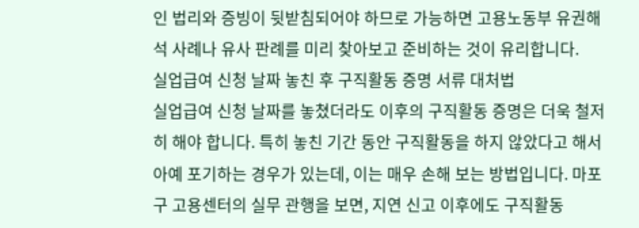인 법리와 증빙이 뒷받침되어야 하므로 가능하면 고용노동부 유권해석 사례나 유사 판례를 미리 찾아보고 준비하는 것이 유리합니다.
실업급여 신청 날짜 놓친 후 구직활동 증명 서류 대처법
실업급여 신청 날짜를 놓쳤더라도 이후의 구직활동 증명은 더욱 철저히 해야 합니다. 특히 놓친 기간 동안 구직활동을 하지 않았다고 해서 아예 포기하는 경우가 있는데, 이는 매우 손해 보는 방법입니다. 마포구 고용센터의 실무 관행을 보면, 지연 신고 이후에도 구직활동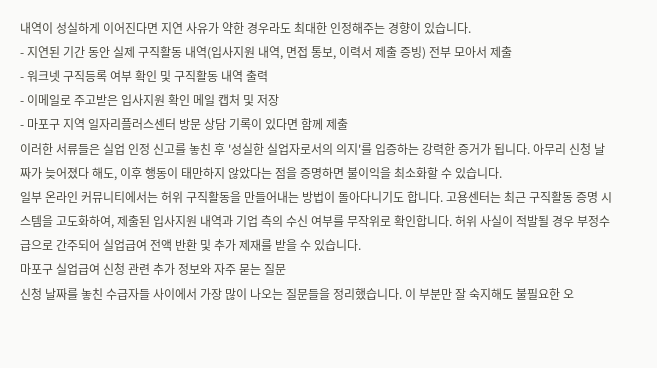내역이 성실하게 이어진다면 지연 사유가 약한 경우라도 최대한 인정해주는 경향이 있습니다.
- 지연된 기간 동안 실제 구직활동 내역(입사지원 내역, 면접 통보, 이력서 제출 증빙) 전부 모아서 제출
- 워크넷 구직등록 여부 확인 및 구직활동 내역 출력
- 이메일로 주고받은 입사지원 확인 메일 캡처 및 저장
- 마포구 지역 일자리플러스센터 방문 상담 기록이 있다면 함께 제출
이러한 서류들은 실업 인정 신고를 놓친 후 '성실한 실업자로서의 의지'를 입증하는 강력한 증거가 됩니다. 아무리 신청 날짜가 늦어졌다 해도, 이후 행동이 태만하지 않았다는 점을 증명하면 불이익을 최소화할 수 있습니다.
일부 온라인 커뮤니티에서는 허위 구직활동을 만들어내는 방법이 돌아다니기도 합니다. 고용센터는 최근 구직활동 증명 시스템을 고도화하여, 제출된 입사지원 내역과 기업 측의 수신 여부를 무작위로 확인합니다. 허위 사실이 적발될 경우 부정수급으로 간주되어 실업급여 전액 반환 및 추가 제재를 받을 수 있습니다.
마포구 실업급여 신청 관련 추가 정보와 자주 묻는 질문
신청 날짜를 놓친 수급자들 사이에서 가장 많이 나오는 질문들을 정리했습니다. 이 부분만 잘 숙지해도 불필요한 오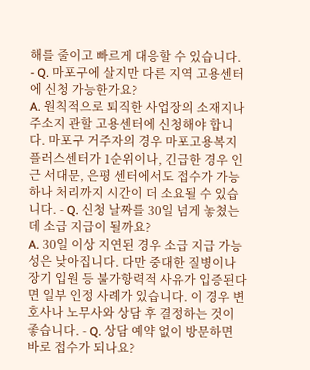해를 줄이고 빠르게 대응할 수 있습니다.
- Q. 마포구에 살지만 다른 지역 고용센터에 신청 가능한가요?
A. 원칙적으로 퇴직한 사업장의 소재지나 주소지 관할 고용센터에 신청해야 합니다. 마포구 거주자의 경우 마포고용복지플러스센터가 1순위이나, 긴급한 경우 인근 서대문, 은평 센터에서도 접수가 가능하나 처리까지 시간이 더 소요될 수 있습니다. - Q. 신청 날짜를 30일 넘게 놓쳤는데 소급 지급이 될까요?
A. 30일 이상 지연된 경우 소급 지급 가능성은 낮아집니다. 다만 중대한 질병이나 장기 입원 등 불가항력적 사유가 입증된다면 일부 인정 사례가 있습니다. 이 경우 변호사나 노무사와 상담 후 결정하는 것이 좋습니다. - Q. 상담 예약 없이 방문하면 바로 접수가 되나요?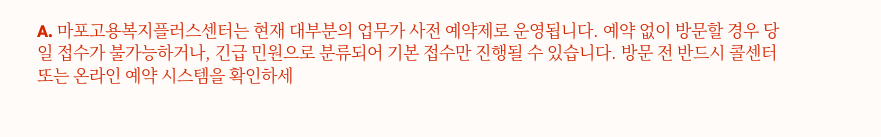A. 마포고용복지플러스센터는 현재 대부분의 업무가 사전 예약제로 운영됩니다. 예약 없이 방문할 경우 당일 접수가 불가능하거나, 긴급 민원으로 분류되어 기본 접수만 진행될 수 있습니다. 방문 전 반드시 콜센터 또는 온라인 예약 시스템을 확인하세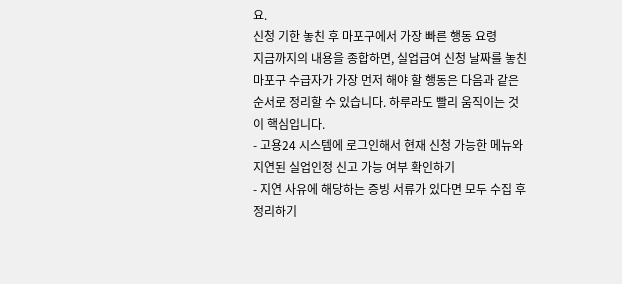요.
신청 기한 놓친 후 마포구에서 가장 빠른 행동 요령
지금까지의 내용을 종합하면, 실업급여 신청 날짜를 놓친 마포구 수급자가 가장 먼저 해야 할 행동은 다음과 같은 순서로 정리할 수 있습니다. 하루라도 빨리 움직이는 것이 핵심입니다.
- 고용24 시스템에 로그인해서 현재 신청 가능한 메뉴와 지연된 실업인정 신고 가능 여부 확인하기
- 지연 사유에 해당하는 증빙 서류가 있다면 모두 수집 후 정리하기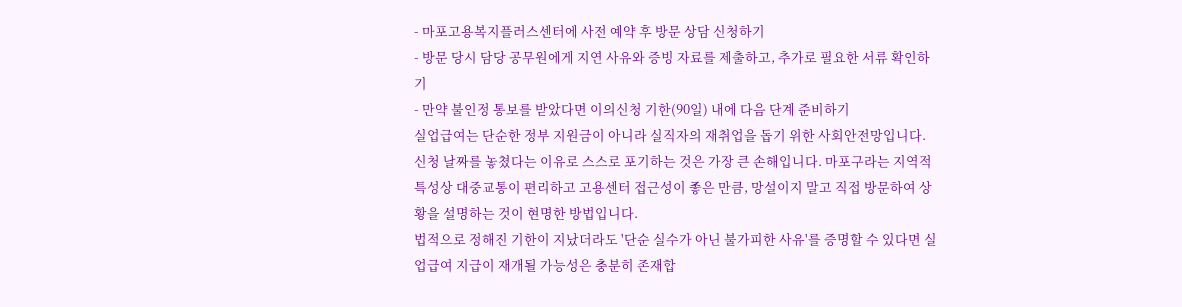- 마포고용복지플러스센터에 사전 예약 후 방문 상담 신청하기
- 방문 당시 담당 공무원에게 지연 사유와 증빙 자료를 제출하고, 추가로 필요한 서류 확인하기
- 만약 불인정 통보를 받았다면 이의신청 기한(90일) 내에 다음 단계 준비하기
실업급여는 단순한 정부 지원금이 아니라 실직자의 재취업을 돕기 위한 사회안전망입니다. 신청 날짜를 놓쳤다는 이유로 스스로 포기하는 것은 가장 큰 손해입니다. 마포구라는 지역적 특성상 대중교통이 편리하고 고용센터 접근성이 좋은 만큼, 망설이지 말고 직접 방문하여 상황을 설명하는 것이 현명한 방법입니다.
법적으로 정해진 기한이 지났더라도 '단순 실수가 아닌 불가피한 사유'를 증명할 수 있다면 실업급여 지급이 재개될 가능성은 충분히 존재합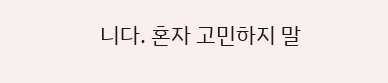니다. 혼자 고민하지 말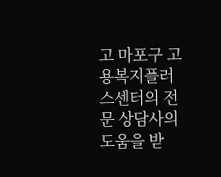고 마포구 고용복지플러스센터의 전문 상담사의 도움을 받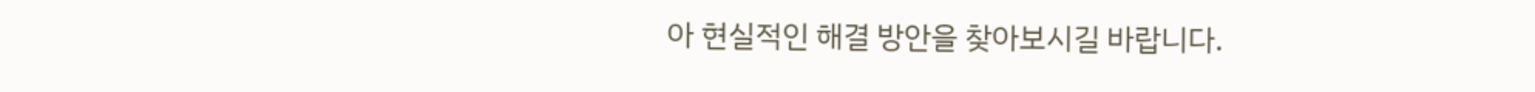아 현실적인 해결 방안을 찾아보시길 바랍니다.